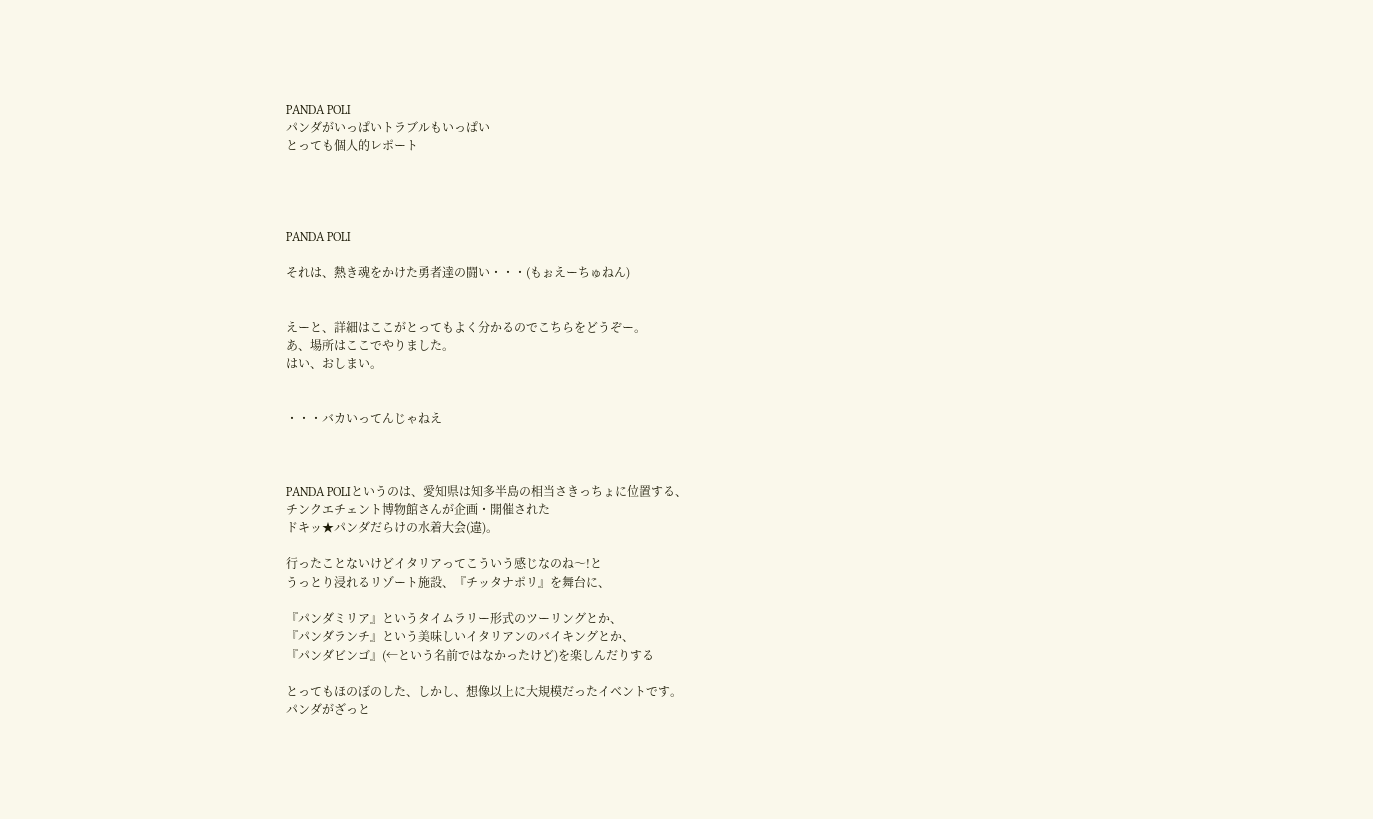PANDA POLI
パンダがいっぱいトラブルもいっぱい
とっても個人的レポート




PANDA POLI

それは、熱き魂をかけた勇者達の闘い・・・(もぉえーちゅねん)


えーと、詳細はここがとってもよく分かるのでこちらをどうぞー。
あ、場所はここでやりました。
はい、おしまい。


・・・バカいってんじゃねえ



PANDA POLIというのは、愛知県は知多半島の相当さきっちょに位置する、
チンクエチェント博物館さんが企画・開催された
ドキッ★パンダだらけの水着大会(違)。

行ったことないけどイタリアってこういう感じなのね〜!と
うっとり浸れるリゾート施設、『チッタナポリ』を舞台に、

『パンダミリア』というタイムラリー形式のツーリングとか、
『パンダランチ』という美味しいイタリアンのバイキングとか、
『パンダビンゴ』(←という名前ではなかったけど)を楽しんだりする

とってもほのぼのした、しかし、想像以上に大規模だったイベントです。
パンダがざっと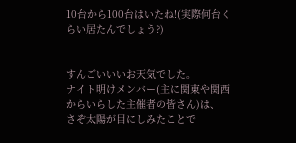10台から100台はいたね!(実際何台くらい居たんでしょう?)


すんごいいいお天気でした。
ナイト明けメンバー(主に関東や関西からいらした主催者の皆さん)は、
さぞ太陽が目にしみたことで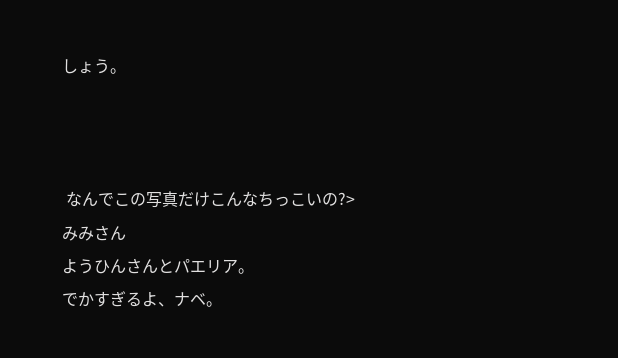しょう。



 なんでこの写真だけこんなちっこいの?>みみさん
ようひんさんとパエリア。
でかすぎるよ、ナベ。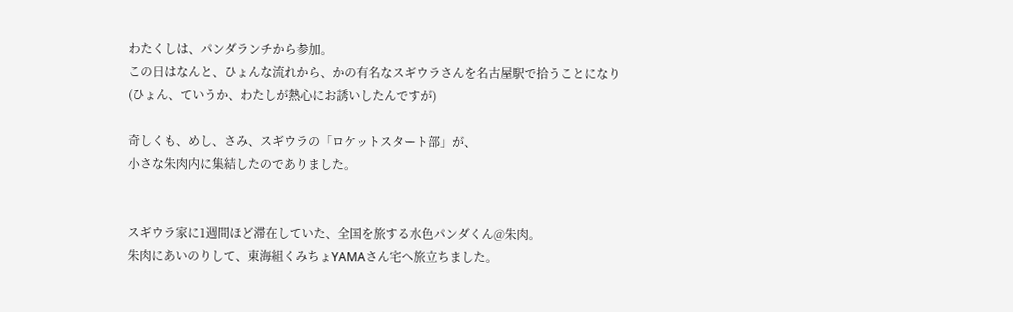わたくしは、パンダランチから参加。
この日はなんと、ひょんな流れから、かの有名なスギウラさんを名古屋駅で拾うことになり
(ひょん、ていうか、わたしが熱心にお誘いしたんですが)

奇しくも、めし、さみ、スギウラの「ロケットスタート部」が、
小さな朱肉内に集結したのでありました。


スギウラ家に1週間ほど滞在していた、全国を旅する水色パンダくん@朱肉。
朱肉にあいのりして、東海組くみちょYAMAさん宅へ旅立ちました。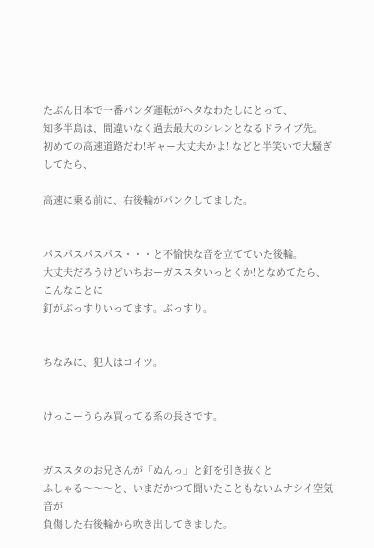たぶん日本で一番パンダ運転がヘタなわたしにとって、
知多半島は、間違いなく過去最大のシレンとなるドライブ先。
初めての高速道路だわ!ギャー大丈夫かよ! などと半笑いで大騒ぎしてたら、

高速に乗る前に、右後輪がパンクしてました。


パスパスパスパス・・・と不愉快な音を立てていた後輪。
大丈夫だろうけどいちおーガススタいっとくか!となめてたら、こんなことに
釘がぶっすりいってます。ぶっすり。


ちなみに、犯人はコイツ。


けっこーうらみ買ってる系の長さです。


ガススタのお兄さんが「ぬんっ」と釘を引き抜くと
ふしゃる〜〜〜と、いまだかつて聞いたこともないムナシイ空気音が
負傷した右後輪から吹き出してきました。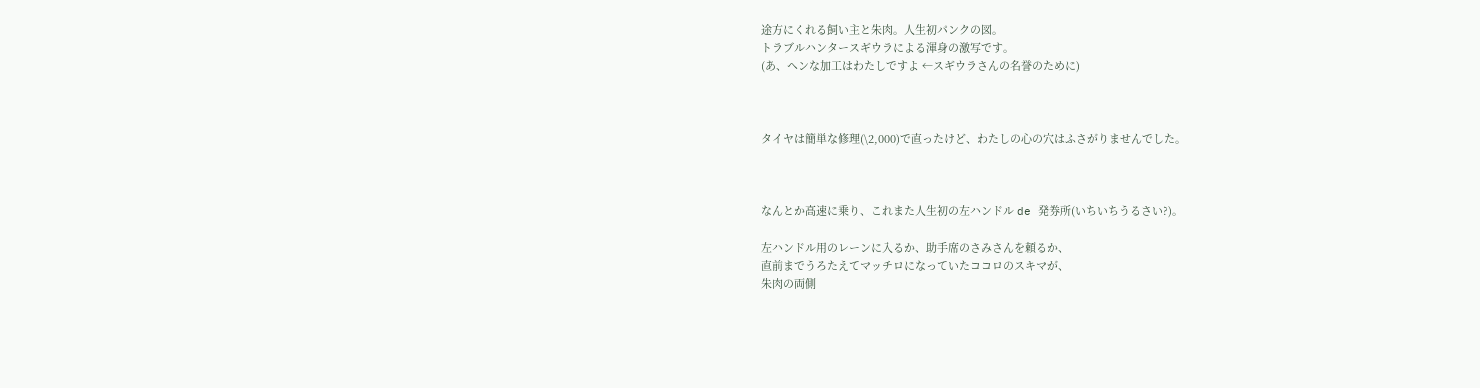途方にくれる飼い主と朱肉。人生初パンクの図。
トラブルハンタースギウラによる渾身の激写です。
(あ、ヘンな加工はわたしですよ ←スギウラさんの名誉のために)



タイヤは簡単な修理(\2,000)で直ったけど、わたしの心の穴はふさがりませんでした。



なんとか高速に乗り、これまた人生初の左ハンドル de 発券所(いちいちうるさい?)。

左ハンドル用のレーンに入るか、助手席のさみさんを頼るか、
直前までうろたえてマッチロになっていたココロのスキマが、
朱肉の両側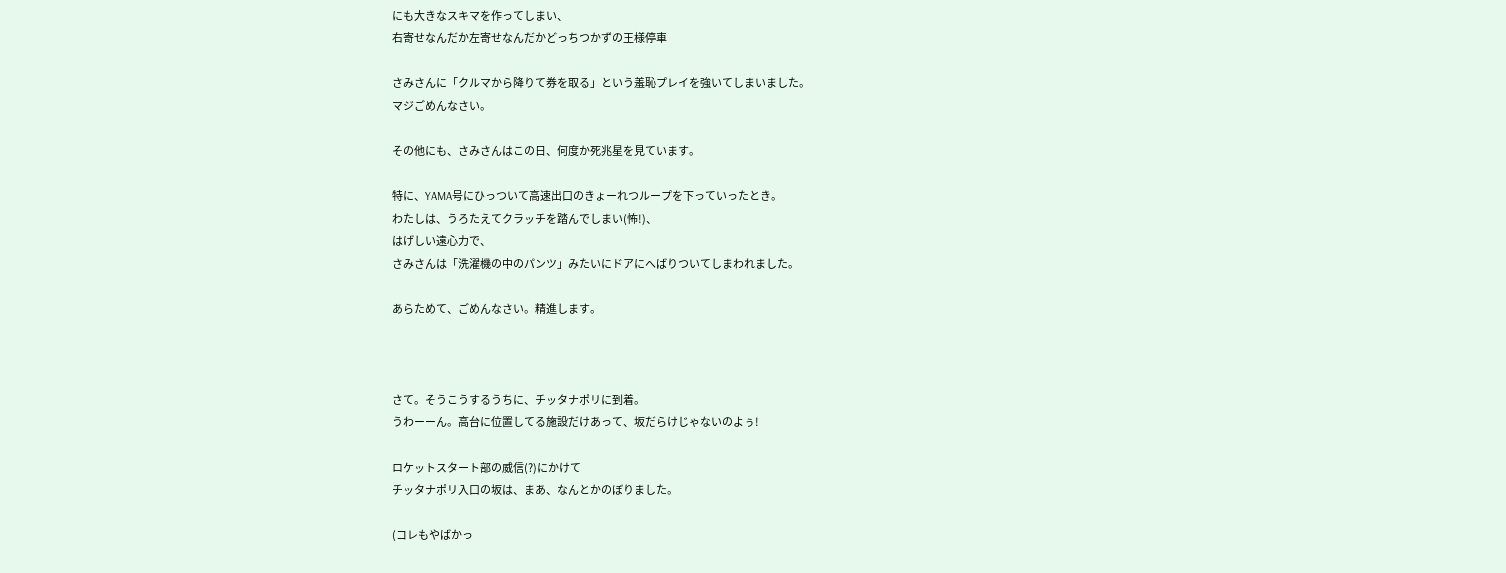にも大きなスキマを作ってしまい、
右寄せなんだか左寄せなんだかどっちつかずの王様停車

さみさんに「クルマから降りて券を取る」という羞恥プレイを強いてしまいました。
マジごめんなさい。

その他にも、さみさんはこの日、何度か死兆星を見ています。

特に、YAMA号にひっついて高速出口のきょーれつループを下っていったとき。
わたしは、うろたえてクラッチを踏んでしまい(怖!)、
はげしい遠心力で、
さみさんは「洗濯機の中のパンツ」みたいにドアにへばりついてしまわれました。

あらためて、ごめんなさい。精進します。



さて。そうこうするうちに、チッタナポリに到着。
うわーーん。高台に位置してる施設だけあって、坂だらけじゃないのよぅ!

ロケットスタート部の威信(?)にかけて
チッタナポリ入口の坂は、まあ、なんとかのぼりました。

(コレもやばかっ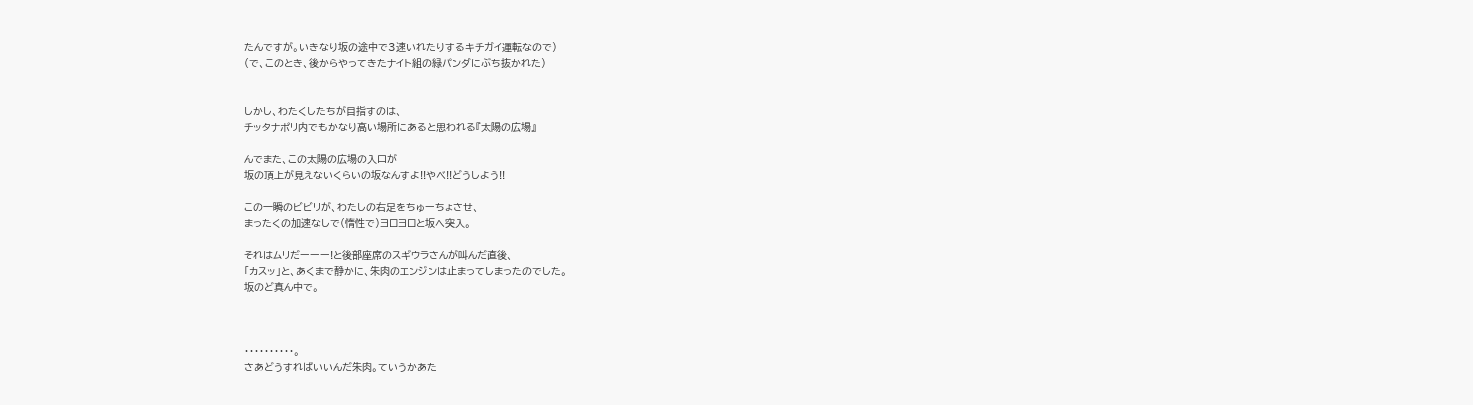たんですが。いきなり坂の途中で3速いれたりするキチガイ運転なので)
(で、このとき、後からやってきたナイト組の緑パンダにぶち抜かれた)


しかし、わたくしたちが目指すのは、
チッタナポリ内でもかなり高い場所にあると思われる『太陽の広場』

んでまた、この太陽の広場の入口が
坂の頂上が見えないくらいの坂なんすよ!!やべ!!どうしよう!!

この一瞬のビビリが、わたしの右足をちゅーちょさせ、
まったくの加速なしで(惰性で)ヨロヨロと坂へ突入。

それはムリだーーー!と後部座席のスギウラさんが叫んだ直後、
「カスッ」と、あくまで静かに、朱肉のエンジンは止まってしまったのでした。
坂のど真ん中で。



・・・・・・・・・・。
さあどうすればいいんだ朱肉。ていうかあた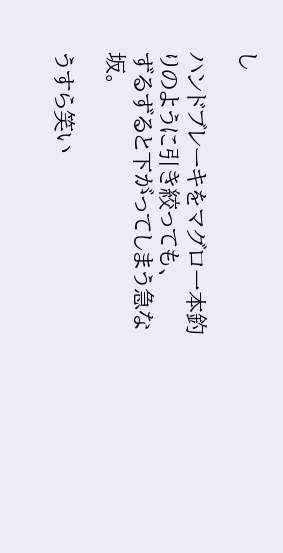し

ハンドブレーキをマグロ一本釣りのように引き絞っても、
ずるずると下がってしまう急な坂。

うすら笑い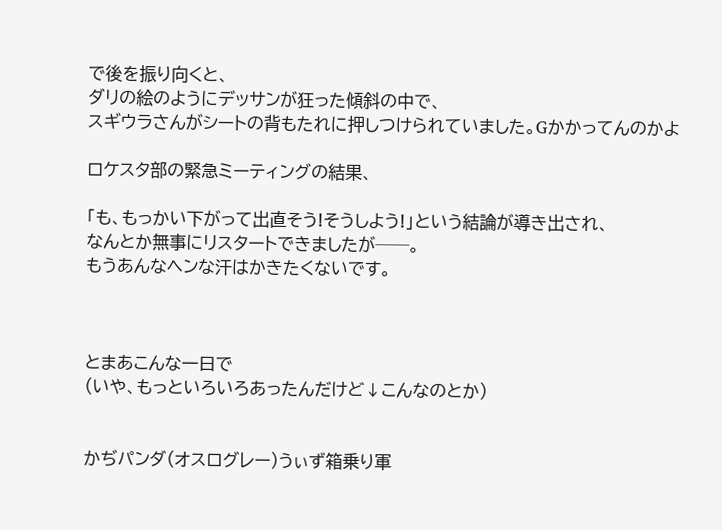で後を振り向くと、
ダリの絵のようにデッサンが狂った傾斜の中で、
スギウラさんがシートの背もたれに押しつけられていました。Gかかってんのかよ

ロケスタ部の緊急ミーティングの結果、

「も、もっかい下がって出直そう!そうしよう!」という結論が導き出され、
なんとか無事にリスタートできましたが──。
もうあんなヘンな汗はかきたくないです。



とまあこんな一日で
(いや、もっといろいろあったんだけど↓こんなのとか)


かぢパンダ(オスログレー)うぃず箱乗り軍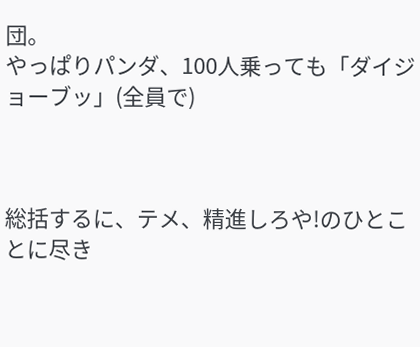団。
やっぱりパンダ、100人乗っても「ダイジョーブッ」(全員で)



総括するに、テメ、精進しろや!のひとことに尽き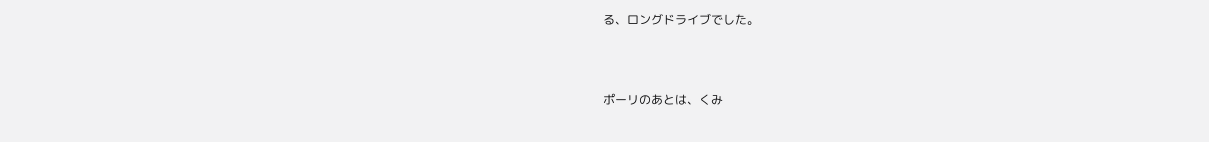る、ロングドライブでした。



ポーリのあとは、くみ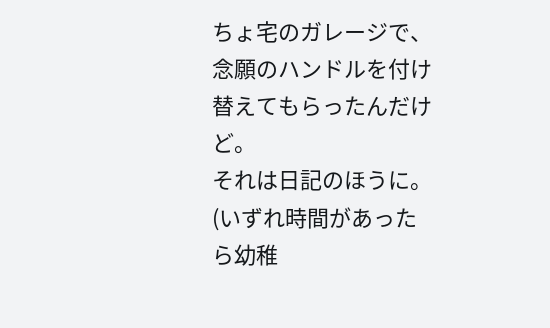ちょ宅のガレージで、
念願のハンドルを付け替えてもらったんだけど。
それは日記のほうに。(いずれ時間があったら幼稚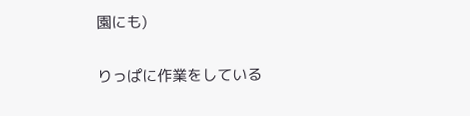園にも)


りっぱに作業をしている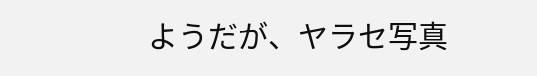ようだが、ヤラセ写真